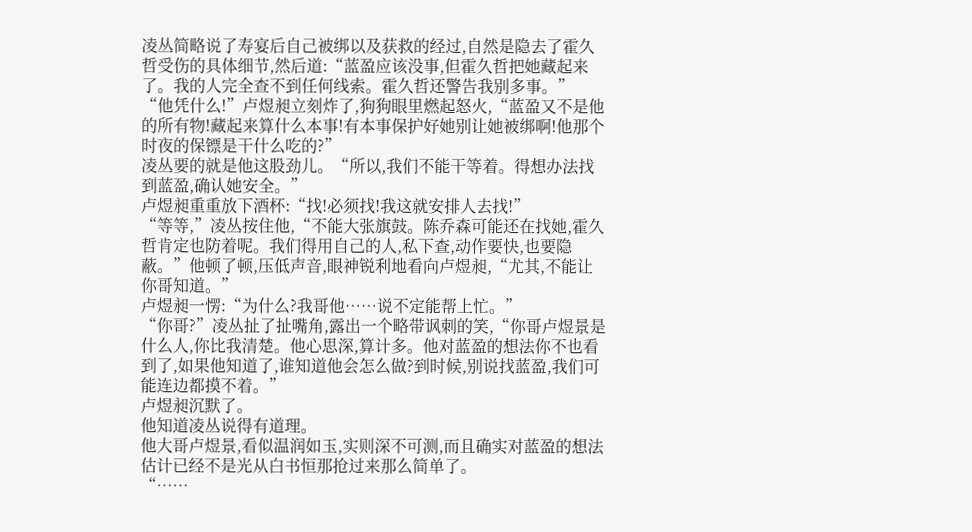凌丛简略说了寿宴后自己被绑以及获救的经过,自然是隐去了霍久哲受伤的具体细节,然后道:“蓝盈应该没事,但霍久哲把她藏起来了。我的人完全查不到任何线索。霍久哲还警告我别多事。”
“他凭什么!”卢煜昶立刻炸了,狗狗眼里燃起怒火,“蓝盈又不是他的所有物!藏起来算什么本事!有本事保护好她别让她被绑啊!他那个时夜的保镖是干什么吃的?”
凌丛要的就是他这股劲儿。“所以,我们不能干等着。得想办法找到蓝盈,确认她安全。”
卢煜昶重重放下酒杯:“找!必须找!我这就安排人去找!”
“等等,”凌丛按住他,“不能大张旗鼓。陈乔森可能还在找她,霍久哲肯定也防着呢。我们得用自己的人,私下查,动作要快,也要隐蔽。”他顿了顿,压低声音,眼神锐利地看向卢煜昶,“尤其,不能让你哥知道。”
卢煜昶一愣:“为什么?我哥他……说不定能帮上忙。”
“你哥?”凌丛扯了扯嘴角,露出一个略带讽刺的笑,“你哥卢煜景是什么人,你比我清楚。他心思深,算计多。他对蓝盈的想法你不也看到了,如果他知道了,谁知道他会怎么做?到时候,别说找蓝盈,我们可能连边都摸不着。”
卢煜昶沉默了。
他知道凌丛说得有道理。
他大哥卢煜景,看似温润如玉,实则深不可测,而且确实对蓝盈的想法估计已经不是光从白书恒那抢过来那么简单了。
“……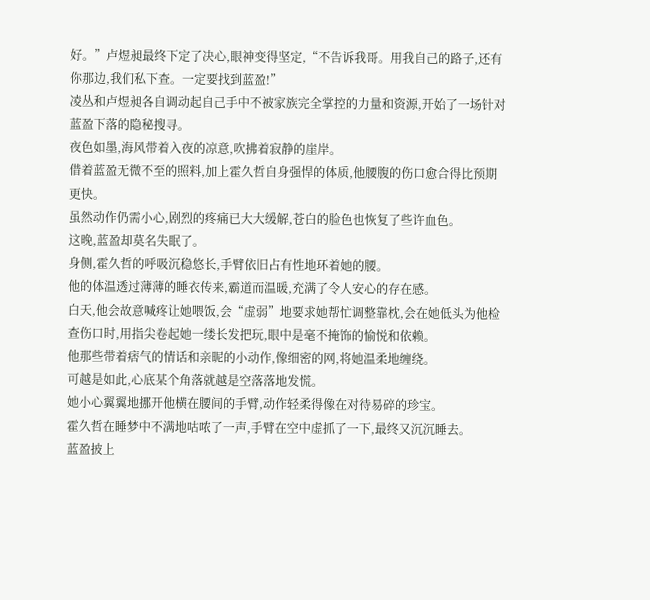好。”卢煜昶最终下定了决心,眼神变得坚定,“不告诉我哥。用我自己的路子,还有你那边,我们私下查。一定要找到蓝盈!”
凌丛和卢煜昶各自调动起自己手中不被家族完全掌控的力量和资源,开始了一场针对蓝盈下落的隐秘搜寻。
夜色如墨,海风带着入夜的凉意,吹拂着寂静的崖岸。
借着蓝盈无微不至的照料,加上霍久哲自身强悍的体质,他腰腹的伤口愈合得比预期更快。
虽然动作仍需小心,剧烈的疼痛已大大缓解,苍白的脸色也恢复了些许血色。
这晚,蓝盈却莫名失眠了。
身侧,霍久哲的呼吸沉稳悠长,手臂依旧占有性地环着她的腰。
他的体温透过薄薄的睡衣传来,霸道而温暖,充满了令人安心的存在感。
白天,他会故意喊疼让她喂饭,会“虚弱”地要求她帮忙调整靠枕,会在她低头为他检查伤口时,用指尖卷起她一缕长发把玩,眼中是毫不掩饰的愉悦和依赖。
他那些带着痞气的情话和亲昵的小动作,像细密的网,将她温柔地缠绕。
可越是如此,心底某个角落就越是空落落地发慌。
她小心翼翼地挪开他横在腰间的手臂,动作轻柔得像在对待易碎的珍宝。
霍久哲在睡梦中不满地咕哝了一声,手臂在空中虚抓了一下,最终又沉沉睡去。
蓝盈披上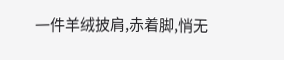一件羊绒披肩,赤着脚,悄无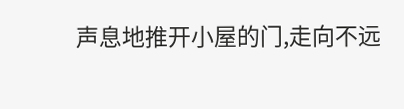声息地推开小屋的门,走向不远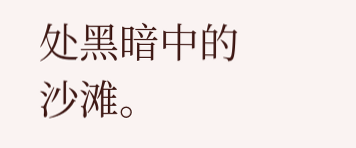处黑暗中的沙滩。